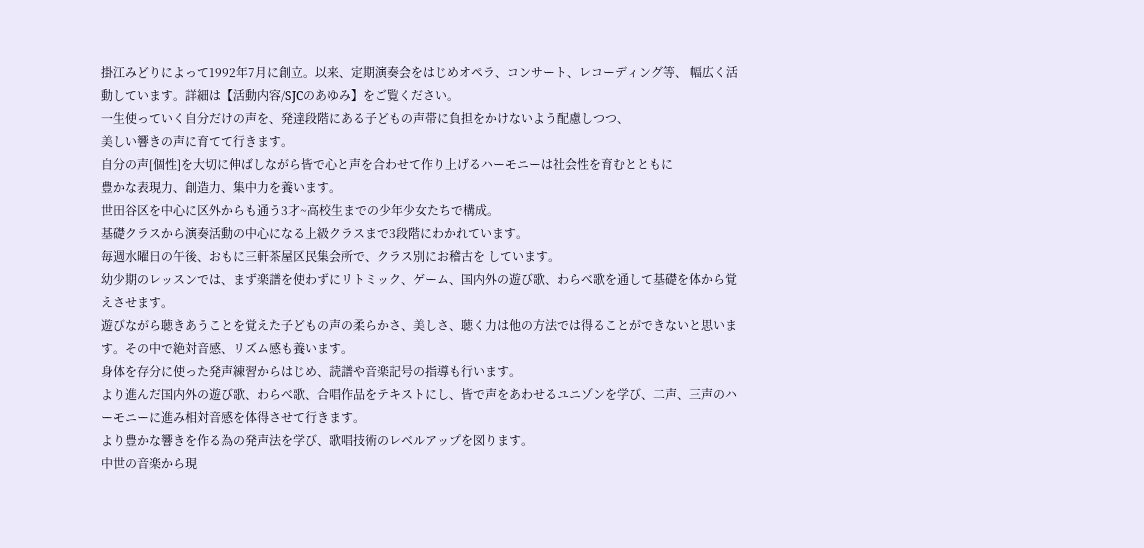掛江みどりによって1992年7月に創立。以来、定期演奏会をはじめオペラ、コンサート、レコーディング等、 幅広く活動しています。詳細は【活動内容/SJCのあゆみ】をご覧ください。
一生使っていく自分だけの声を、発達段階にある子どもの声帯に負担をかけないよう配慮しつつ、
美しい響きの声に育てて行きます。
自分の声[個性]を大切に伸ばしながら皆で心と声を合わせて作り上げるハーモニーは社会性を育むとともに
豊かな表現力、創造力、集中力を養います。
世田谷区を中心に区外からも通う3才~高校生までの少年少女たちで構成。
基礎クラスから演奏活動の中心になる上級クラスまで3段階にわかれています。
毎週水曜日の午後、おもに三軒茶屋区民集会所で、クラス別にお稽古を しています。
幼少期のレッスンでは、まず楽譜を使わずにリトミック、ゲーム、国内外の遊び歌、わらべ歌を通して基礎を体から覚えさせます。
遊びながら聴きあうことを覚えた子どもの声の柔らかさ、美しさ、聴く力は他の方法では得ることができないと思います。その中で絶対音感、リズム感も養います。
身体を存分に使った発声練習からはじめ、読譜や音楽記号の指導も行います。
より進んだ国内外の遊び歌、わらべ歌、合唱作品をテキストにし、皆で声をあわせるユニゾンを学び、二声、三声のハーモニーに進み相対音感を体得させて行きます。
より豊かな響きを作る為の発声法を学び、歌唱技術のレベルアップを図ります。
中世の音楽から現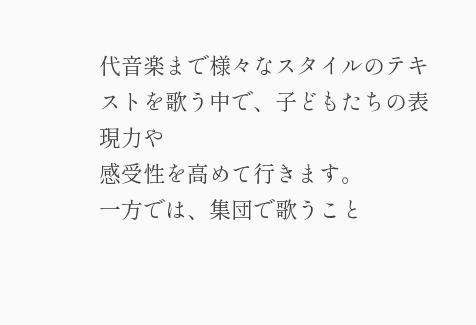代音楽まで様々なスタイルのテキストを歌う中で、子どもたちの表現力や
感受性を高めて行きます。
一方では、集団で歌うこと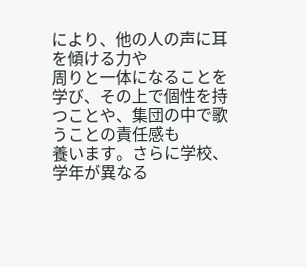により、他の人の声に耳を傾ける力や
周りと一体になることを学び、その上で個性を持つことや、集団の中で歌うことの責任感も
養います。さらに学校、学年が異なる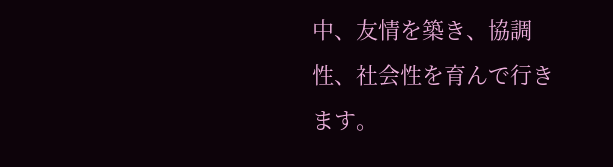中、友情を築き、協調性、社会性を育んで行きます。